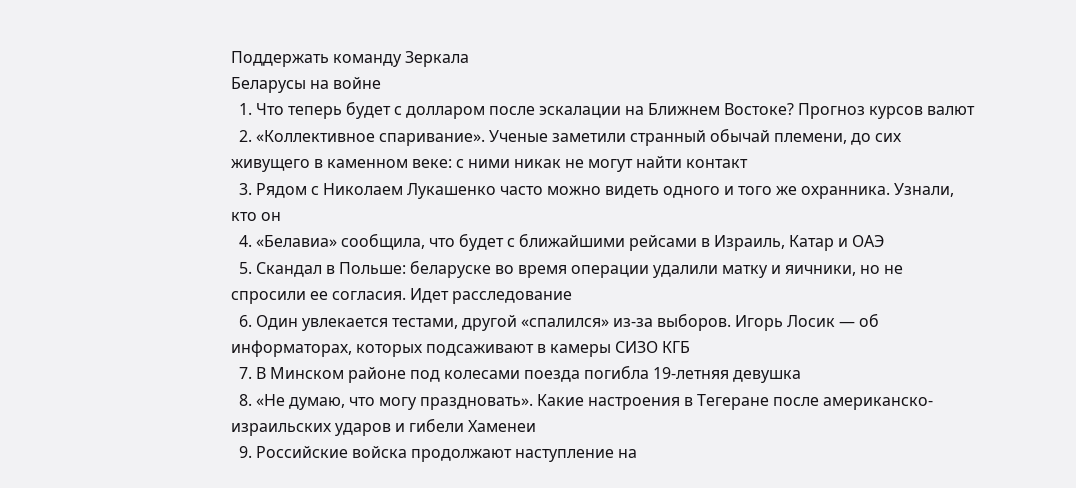Поддержать команду Зеркала
Беларусы на войне
  1. Что теперь будет с долларом после эскалации на Ближнем Востоке? Прогноз курсов валют
  2. «Коллективное спаривание». Ученые заметили странный обычай племени, до сих живущего в каменном веке: с ними никак не могут найти контакт
  3. Рядом с Николаем Лукашенко часто можно видеть одного и того же охранника. Узнали, кто он
  4. «Белавиа» сообщила, что будет с ближайшими рейсами в Израиль, Катар и ОАЭ
  5. Скандал в Польше: беларуске во время операции удалили матку и яичники, но не спросили ее согласия. Идет расследование
  6. Один увлекается тестами, другой «спалился» из-за выборов. Игорь Лосик — об информаторах, которых подсаживают в камеры СИЗО КГБ
  7. В Минском районе под колесами поезда погибла 19-летняя девушка
  8. «Не думаю, что могу праздновать». Какие настроения в Тегеране после американско-израильских ударов и гибели Хаменеи
  9. Российские войска продолжают наступление на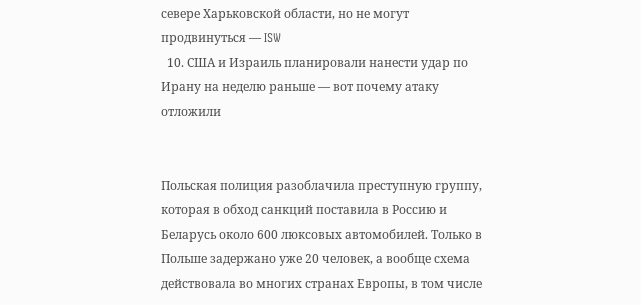севере Харьковской области, но не могут продвинуться — ISW
  10. США и Израиль планировали нанести удар по Ирану на неделю раньше — вот почему атаку отложили


Польская полиция разоблачила преступную группу, которая в обход санкций поставила в Россию и Беларусь около 600 люксовых автомобилей. Только в Польше задержано уже 20 человек, а вообще схема действовала во многих странах Европы, в том числе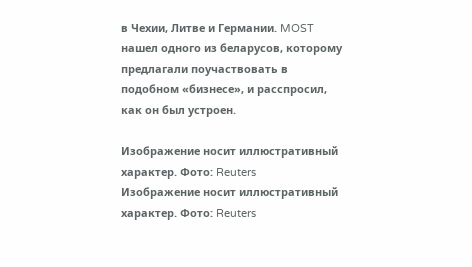в Чехии, Литве и Германии. MOST нашел одного из беларусов, которому предлагали поучаствовать в подобном «бизнесе», и расспросил, как он был устроен.

Изображение носит иллюстративный характер. Фото: Reuters
Изображение носит иллюстративный характер. Фото: Reuters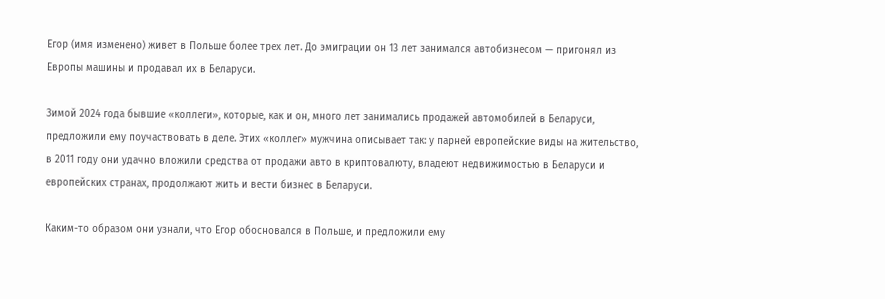Егор (имя изменено) живет в Польше более трех лет. До эмиграции он 13 лет занимался автобизнесом — пригонял из Европы машины и продавал их в Беларуси.

Зимой 2024 года бывшие «коллеги», которые, как и он, много лет занимались продажей автомобилей в Беларуси, предложили ему поучаствовать в деле. Этих «коллег» мужчина описывает так: у парней европейские виды на жительство, в 2011 году они удачно вложили средства от продажи авто в криптовалюту, владеют недвижимостью в Беларуси и европейских странах, продолжают жить и вести бизнес в Беларуси.

Каким-то образом они узнали, что Егор обосновался в Польше, и предложили ему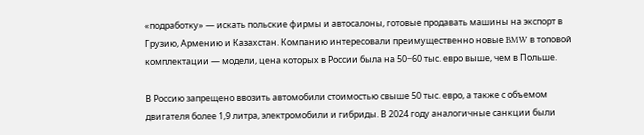«подработку» — искать польские фирмы и автосалоны, готовые продавать машины на экспорт в Грузию, Армению и Казахстан. Компанию интересовали преимущественно новые BMW в топовой комплектации — модели, цена которых в России была на 50−60 тыс. евро выше, чем в Польше.

В Россию запрещено ввозить автомобили стоимостью свыше 50 тыс. евро, а также с объемом двигателя более 1,9 литра, электромобили и гибриды. В 2024 году аналогичные санкции были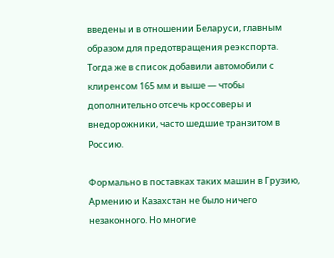введены и в отношении Беларуси, главным образом для предотвращения реэкспорта. Тогда же в список добавили автомобили с клиренсом 165 мм и выше — чтобы дополнительно отсечь кроссоверы и внедорожники, часто шедшие транзитом в Россию.

Формально в поставках таких машин в Грузию, Армению и Казахстан не было ничего незаконного. Но многие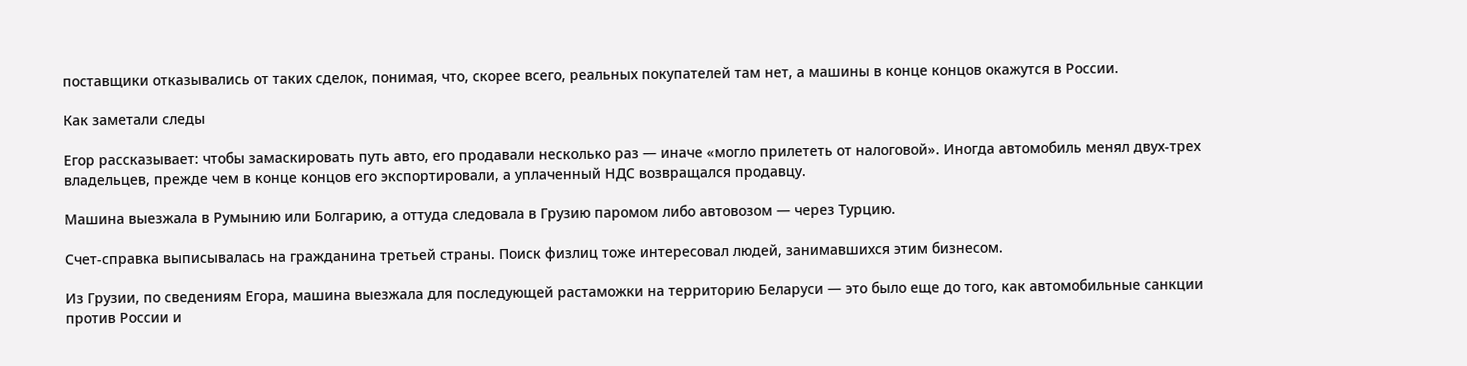поставщики отказывались от таких сделок, понимая, что, скорее всего, реальных покупателей там нет, а машины в конце концов окажутся в России.

Как заметали следы

Егор рассказывает: чтобы замаскировать путь авто, его продавали несколько раз — иначе «могло прилететь от налоговой». Иногда автомобиль менял двух-трех владельцев, прежде чем в конце концов его экспортировали, а уплаченный НДС возвращался продавцу.

Машина выезжала в Румынию или Болгарию, а оттуда следовала в Грузию паромом либо автовозом — через Турцию.

Счет-справка выписывалась на гражданина третьей страны. Поиск физлиц тоже интересовал людей, занимавшихся этим бизнесом.

Из Грузии, по сведениям Егора, машина выезжала для последующей растаможки на территорию Беларуси — это было еще до того, как автомобильные санкции против России и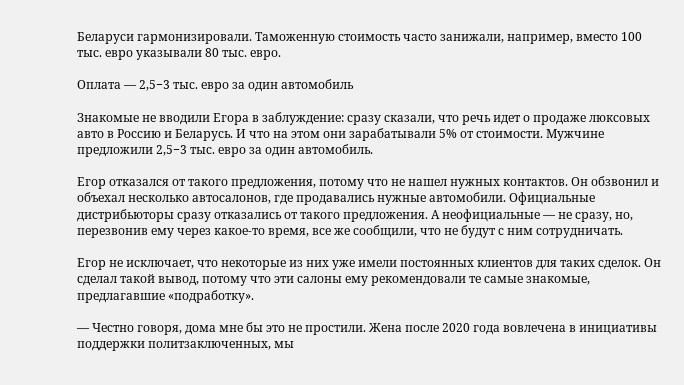Беларуси гармонизировали. Таможенную стоимость часто занижали, например, вместо 100 тыс. евро указывали 80 тыс. евро.

Оплата — 2,5−3 тыс. евро за один автомобиль

Знакомые не вводили Егора в заблуждение: сразу сказали, что речь идет о продаже люксовых авто в Россию и Беларусь. И что на этом они зарабатывали 5% от стоимости. Мужчине предложили 2,5−3 тыс. евро за один автомобиль.

Егор отказался от такого предложения, потому что не нашел нужных контактов. Он обзвонил и объехал несколько автосалонов, где продавались нужные автомобили. Официальные дистрибьюторы сразу отказались от такого предложения. А неофициальные — не сразу, но, перезвонив ему через какое-то время, все же сообщили, что не будут с ним сотрудничать.

Егор не исключает, что некоторые из них уже имели постоянных клиентов для таких сделок. Он сделал такой вывод, потому что эти салоны ему рекомендовали те самые знакомые, предлагавшие «подработку».

— Честно говоря, дома мне бы это не простили. Жена после 2020 года вовлечена в инициативы поддержки политзаключенных, мы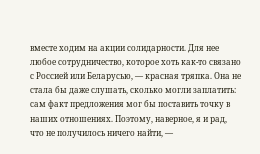вместе ходим на акции солидарности. Для нее любое сотрудничество, которое хоть как-то связано с Россией или Беларусью, — красная тряпка. Она не стала бы даже слушать, сколько могли заплатить: сам факт предложения мог бы поставить точку в наших отношениях. Поэтому, наверное, я и рад, что не получилось ничего найти, —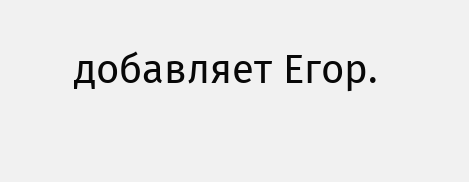добавляет Егор.